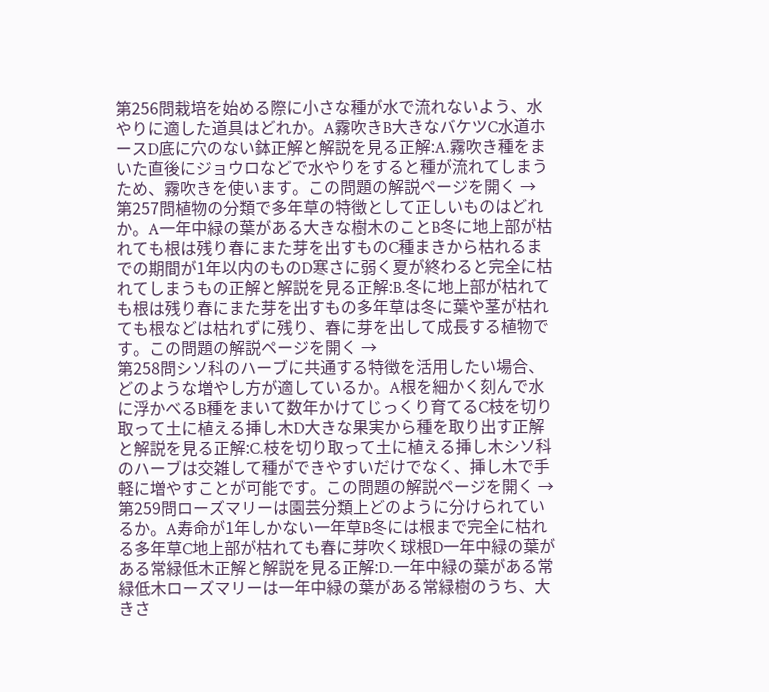第256問栽培を始める際に小さな種が水で流れないよう、水やりに適した道具はどれか。A霧吹きB大きなバケツC水道ホースD底に穴のない鉢正解と解説を見る正解:A.霧吹き種をまいた直後にジョウロなどで水やりをすると種が流れてしまうため、霧吹きを使います。この問題の解説ページを開く →
第257問植物の分類で多年草の特徴として正しいものはどれか。A一年中緑の葉がある大きな樹木のことB冬に地上部が枯れても根は残り春にまた芽を出すものC種まきから枯れるまでの期間が1年以内のものD寒さに弱く夏が終わると完全に枯れてしまうもの正解と解説を見る正解:B.冬に地上部が枯れても根は残り春にまた芽を出すもの多年草は冬に葉や茎が枯れても根などは枯れずに残り、春に芽を出して成長する植物です。この問題の解説ページを開く →
第258問シソ科のハーブに共通する特徴を活用したい場合、どのような増やし方が適しているか。A根を細かく刻んで水に浮かべるB種をまいて数年かけてじっくり育てるC枝を切り取って土に植える挿し木D大きな果実から種を取り出す正解と解説を見る正解:C.枝を切り取って土に植える挿し木シソ科のハーブは交雑して種ができやすいだけでなく、挿し木で手軽に増やすことが可能です。この問題の解説ページを開く →
第259問ローズマリーは園芸分類上どのように分けられているか。A寿命が1年しかない一年草B冬には根まで完全に枯れる多年草C地上部が枯れても春に芽吹く球根D一年中緑の葉がある常緑低木正解と解説を見る正解:D.一年中緑の葉がある常緑低木ローズマリーは一年中緑の葉がある常緑樹のうち、大きさ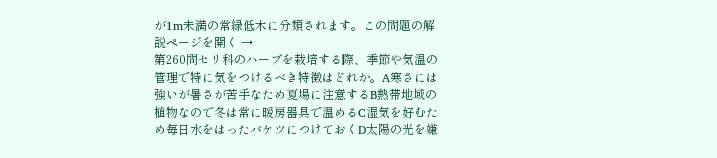が1m未満の常緑低木に分類されます。この問題の解説ページを開く →
第260問セリ科のハーブを栽培する際、季節や気温の管理で特に気をつけるべき特徴はどれか。A寒さには強いが暑さが苦手なため夏場に注意するB熱帯地域の植物なので冬は常に暖房器具で温めるC湿気を好むため毎日水をはったバケツにつけておくD太陽の光を嫌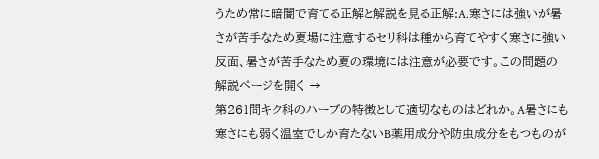うため常に暗闇で育てる正解と解説を見る正解:A.寒さには強いが暑さが苦手なため夏場に注意するセリ科は種から育てやすく寒さに強い反面、暑さが苦手なため夏の環境には注意が必要です。この問題の解説ページを開く →
第261問キク科のハーブの特徴として適切なものはどれか。A暑さにも寒さにも弱く温室でしか育たないB薬用成分や防虫成分をもつものが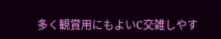多く観賞用にもよいC交雑しやす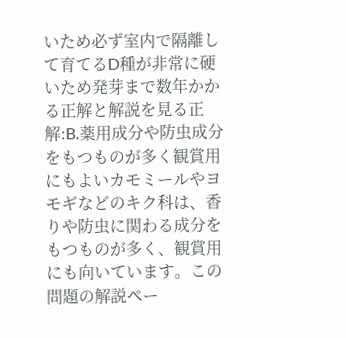いため必ず室内で隔離して育てるD種が非常に硬いため発芽まで数年かかる正解と解説を見る正解:B.薬用成分や防虫成分をもつものが多く観賞用にもよいカモミールやヨモギなどのキク科は、香りや防虫に関わる成分をもつものが多く、観賞用にも向いています。この問題の解説ペー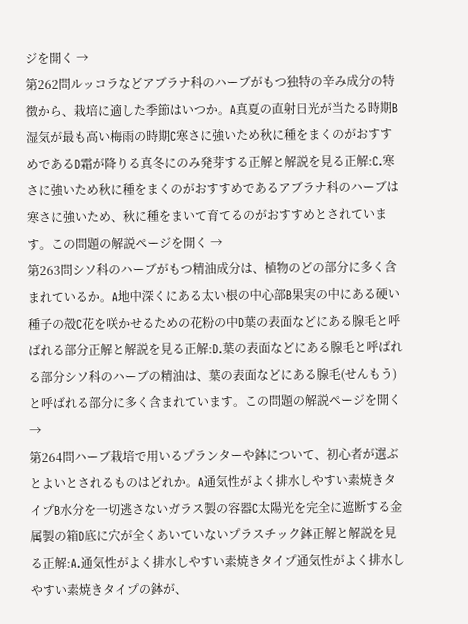ジを開く →
第262問ルッコラなどアブラナ科のハーブがもつ独特の辛み成分の特徴から、栽培に適した季節はいつか。A真夏の直射日光が当たる時期B湿気が最も高い梅雨の時期C寒さに強いため秋に種をまくのがおすすめであるD霜が降りる真冬にのみ発芽する正解と解説を見る正解:C.寒さに強いため秋に種をまくのがおすすめであるアブラナ科のハーブは寒さに強いため、秋に種をまいて育てるのがおすすめとされています。この問題の解説ページを開く →
第263問シソ科のハーブがもつ精油成分は、植物のどの部分に多く含まれているか。A地中深くにある太い根の中心部B果実の中にある硬い種子の殻C花を咲かせるための花粉の中D葉の表面などにある腺毛と呼ばれる部分正解と解説を見る正解:D.葉の表面などにある腺毛と呼ばれる部分シソ科のハーブの精油は、葉の表面などにある腺毛(せんもう)と呼ばれる部分に多く含まれています。この問題の解説ページを開く →
第264問ハーブ栽培で用いるプランターや鉢について、初心者が選ぶとよいとされるものはどれか。A通気性がよく排水しやすい素焼きタイプB水分を一切逃さないガラス製の容器C太陽光を完全に遮断する金属製の箱D底に穴が全くあいていないプラスチック鉢正解と解説を見る正解:A.通気性がよく排水しやすい素焼きタイプ通気性がよく排水しやすい素焼きタイプの鉢が、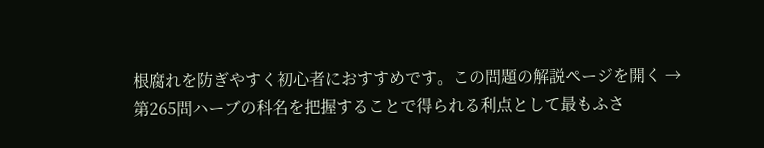根腐れを防ぎやすく初心者におすすめです。この問題の解説ページを開く →
第265問ハーブの科名を把握することで得られる利点として最もふさ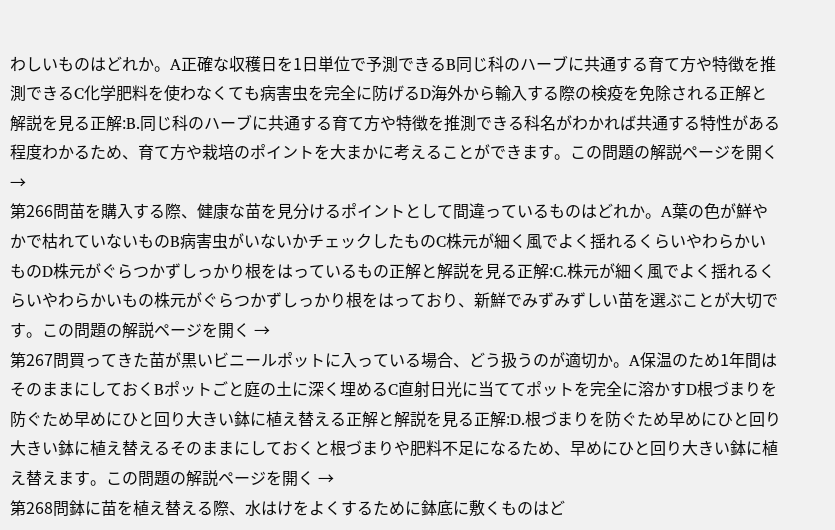わしいものはどれか。A正確な収穫日を1日単位で予測できるB同じ科のハーブに共通する育て方や特徴を推測できるC化学肥料を使わなくても病害虫を完全に防げるD海外から輸入する際の検疫を免除される正解と解説を見る正解:B.同じ科のハーブに共通する育て方や特徴を推測できる科名がわかれば共通する特性がある程度わかるため、育て方や栽培のポイントを大まかに考えることができます。この問題の解説ページを開く →
第266問苗を購入する際、健康な苗を見分けるポイントとして間違っているものはどれか。A葉の色が鮮やかで枯れていないものB病害虫がいないかチェックしたものC株元が細く風でよく揺れるくらいやわらかいものD株元がぐらつかずしっかり根をはっているもの正解と解説を見る正解:C.株元が細く風でよく揺れるくらいやわらかいもの株元がぐらつかずしっかり根をはっており、新鮮でみずみずしい苗を選ぶことが大切です。この問題の解説ページを開く →
第267問買ってきた苗が黒いビニールポットに入っている場合、どう扱うのが適切か。A保温のため1年間はそのままにしておくBポットごと庭の土に深く埋めるC直射日光に当ててポットを完全に溶かすD根づまりを防ぐため早めにひと回り大きい鉢に植え替える正解と解説を見る正解:D.根づまりを防ぐため早めにひと回り大きい鉢に植え替えるそのままにしておくと根づまりや肥料不足になるため、早めにひと回り大きい鉢に植え替えます。この問題の解説ページを開く →
第268問鉢に苗を植え替える際、水はけをよくするために鉢底に敷くものはど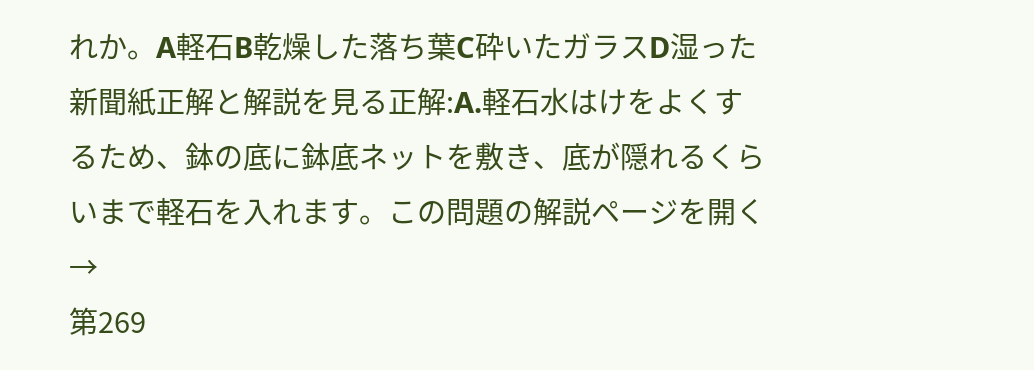れか。A軽石B乾燥した落ち葉C砕いたガラスD湿った新聞紙正解と解説を見る正解:A.軽石水はけをよくするため、鉢の底に鉢底ネットを敷き、底が隠れるくらいまで軽石を入れます。この問題の解説ページを開く →
第269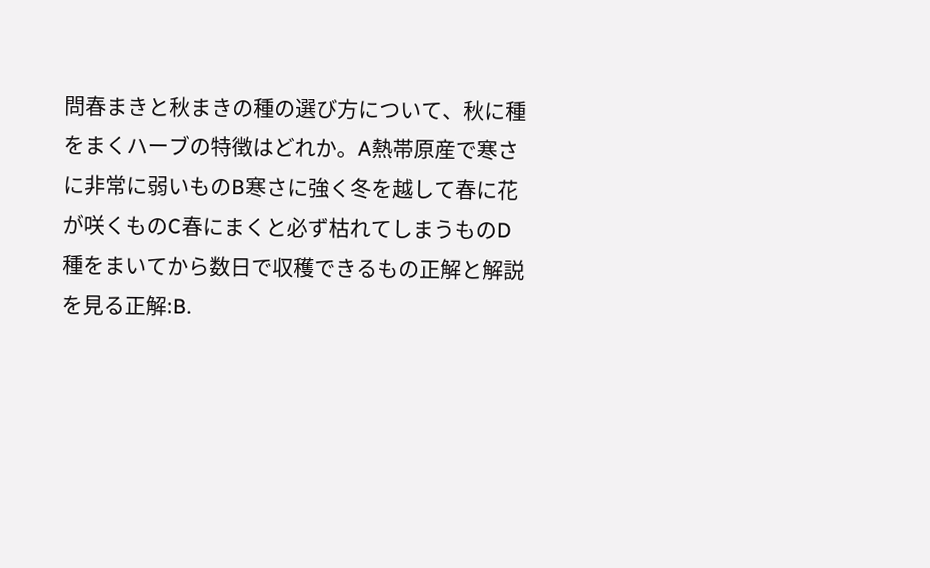問春まきと秋まきの種の選び方について、秋に種をまくハーブの特徴はどれか。A熱帯原産で寒さに非常に弱いものB寒さに強く冬を越して春に花が咲くものC春にまくと必ず枯れてしまうものD種をまいてから数日で収穫できるもの正解と解説を見る正解:B.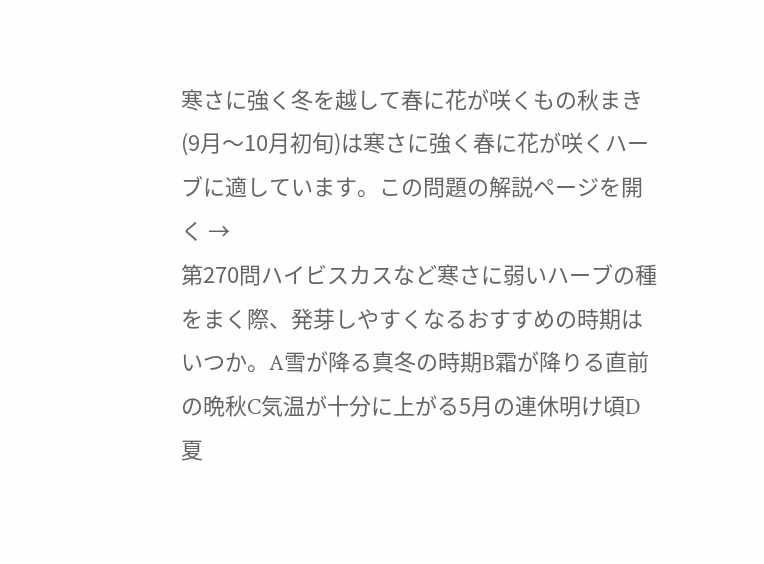寒さに強く冬を越して春に花が咲くもの秋まき(9月〜10月初旬)は寒さに強く春に花が咲くハーブに適しています。この問題の解説ページを開く →
第270問ハイビスカスなど寒さに弱いハーブの種をまく際、発芽しやすくなるおすすめの時期はいつか。A雪が降る真冬の時期B霜が降りる直前の晩秋C気温が十分に上がる5月の連休明け頃D夏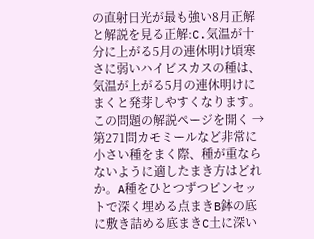の直射日光が最も強い8月正解と解説を見る正解:C.気温が十分に上がる5月の連休明け頃寒さに弱いハイビスカスの種は、気温が上がる5月の連休明けにまくと発芽しやすくなります。この問題の解説ページを開く →
第271問カモミールなど非常に小さい種をまく際、種が重ならないように適したまき方はどれか。A種をひとつずつピンセットで深く埋める点まきB鉢の底に敷き詰める底まきC土に深い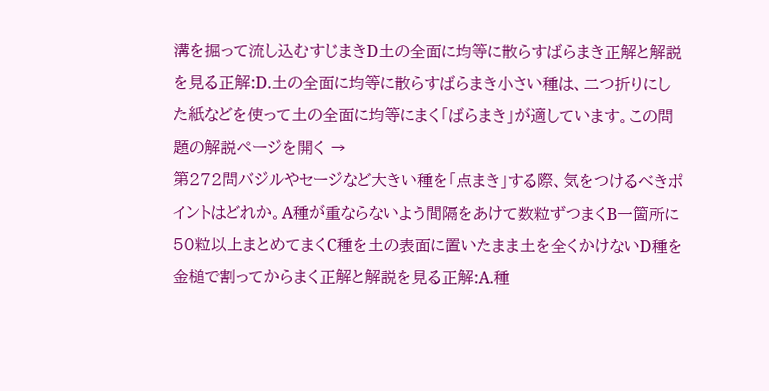溝を掘って流し込むすじまきD土の全面に均等に散らすばらまき正解と解説を見る正解:D.土の全面に均等に散らすばらまき小さい種は、二つ折りにした紙などを使って土の全面に均等にまく「ばらまき」が適しています。この問題の解説ページを開く →
第272問バジルやセージなど大きい種を「点まき」する際、気をつけるべきポイントはどれか。A種が重ならないよう間隔をあけて数粒ずつまくB一箇所に50粒以上まとめてまくC種を土の表面に置いたまま土を全くかけないD種を金槌で割ってからまく正解と解説を見る正解:A.種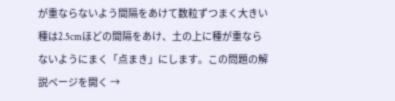が重ならないよう間隔をあけて数粒ずつまく大きい種は2.5cmほどの間隔をあけ、土の上に種が重ならないようにまく「点まき」にします。この問題の解説ページを開く →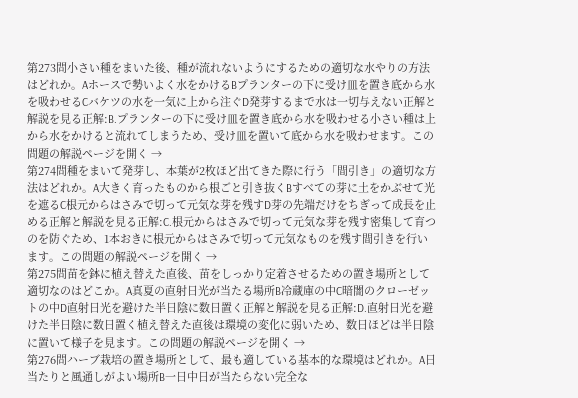第273問小さい種をまいた後、種が流れないようにするための適切な水やりの方法はどれか。Aホースで勢いよく水をかけるBプランターの下に受け皿を置き底から水を吸わせるCバケツの水を一気に上から注ぐD発芽するまで水は一切与えない正解と解説を見る正解:B.プランターの下に受け皿を置き底から水を吸わせる小さい種は上から水をかけると流れてしまうため、受け皿を置いて底から水を吸わせます。この問題の解説ページを開く →
第274問種をまいて発芽し、本葉が2枚ほど出てきた際に行う「間引き」の適切な方法はどれか。A大きく育ったものから根ごと引き抜くBすべての芽に土をかぶせて光を遮るC根元からはさみで切って元気な芽を残すD芽の先端だけをちぎって成長を止める正解と解説を見る正解:C.根元からはさみで切って元気な芽を残す密集して育つのを防ぐため、1本おきに根元からはさみで切って元気なものを残す間引きを行います。この問題の解説ページを開く →
第275問苗を鉢に植え替えた直後、苗をしっかり定着させるための置き場所として適切なのはどこか。A真夏の直射日光が当たる場所B冷蔵庫の中C暗闇のクローゼットの中D直射日光を避けた半日陰に数日置く正解と解説を見る正解:D.直射日光を避けた半日陰に数日置く植え替えた直後は環境の変化に弱いため、数日ほどは半日陰に置いて様子を見ます。この問題の解説ページを開く →
第276問ハーブ栽培の置き場所として、最も適している基本的な環境はどれか。A日当たりと風通しがよい場所B一日中日が当たらない完全な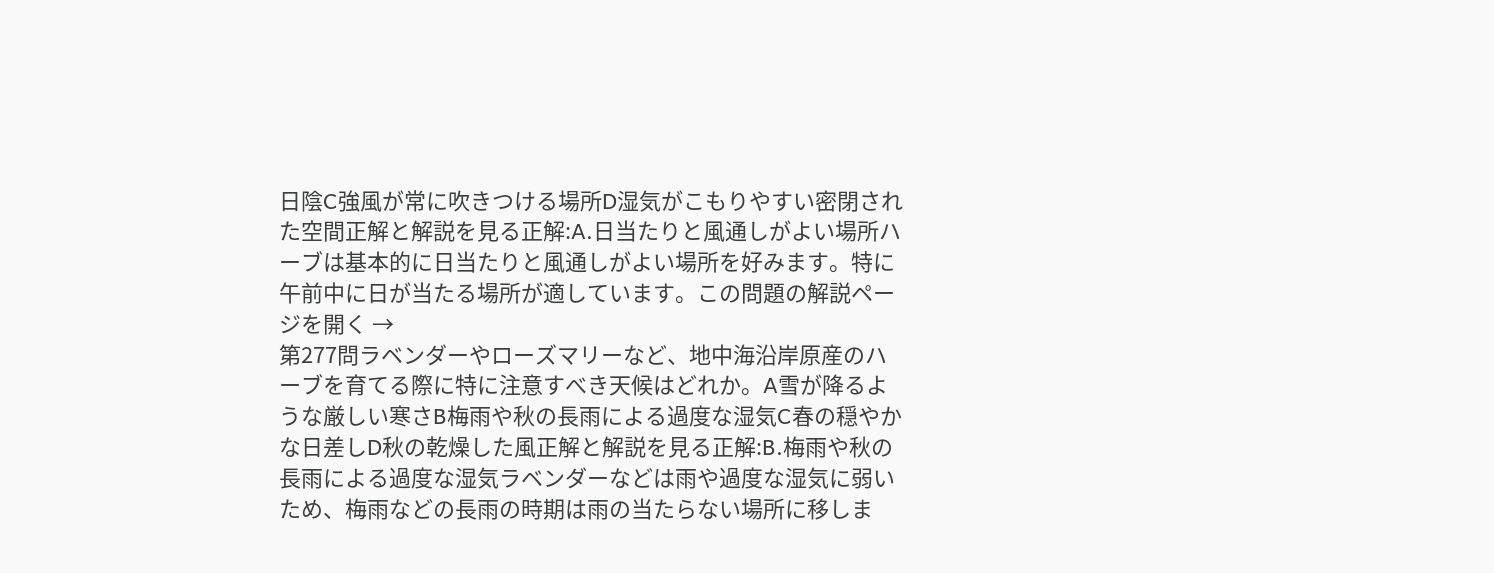日陰C強風が常に吹きつける場所D湿気がこもりやすい密閉された空間正解と解説を見る正解:A.日当たりと風通しがよい場所ハーブは基本的に日当たりと風通しがよい場所を好みます。特に午前中に日が当たる場所が適しています。この問題の解説ページを開く →
第277問ラベンダーやローズマリーなど、地中海沿岸原産のハーブを育てる際に特に注意すべき天候はどれか。A雪が降るような厳しい寒さB梅雨や秋の長雨による過度な湿気C春の穏やかな日差しD秋の乾燥した風正解と解説を見る正解:B.梅雨や秋の長雨による過度な湿気ラベンダーなどは雨や過度な湿気に弱いため、梅雨などの長雨の時期は雨の当たらない場所に移しま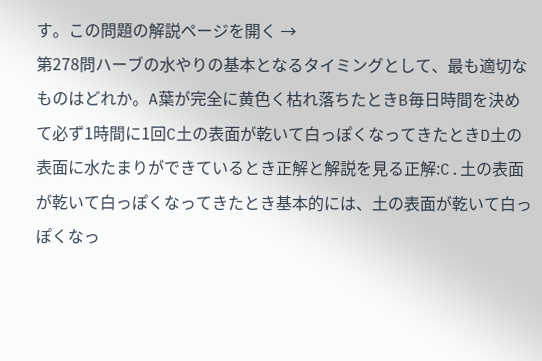す。この問題の解説ページを開く →
第278問ハーブの水やりの基本となるタイミングとして、最も適切なものはどれか。A葉が完全に黄色く枯れ落ちたときB毎日時間を決めて必ず1時間に1回C土の表面が乾いて白っぽくなってきたときD土の表面に水たまりができているとき正解と解説を見る正解:C.土の表面が乾いて白っぽくなってきたとき基本的には、土の表面が乾いて白っぽくなっ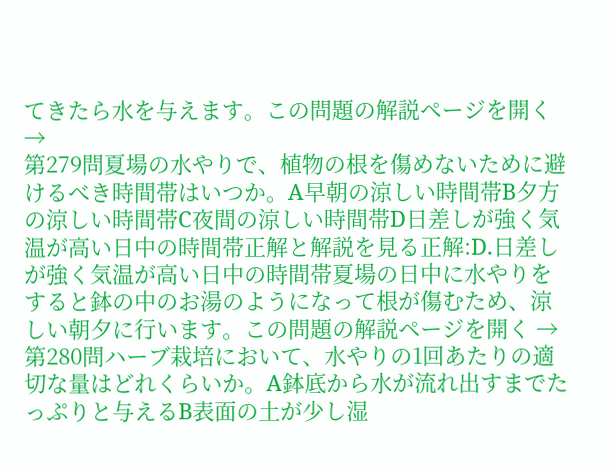てきたら水を与えます。この問題の解説ページを開く →
第279問夏場の水やりで、植物の根を傷めないために避けるべき時間帯はいつか。A早朝の涼しい時間帯B夕方の涼しい時間帯C夜間の涼しい時間帯D日差しが強く気温が高い日中の時間帯正解と解説を見る正解:D.日差しが強く気温が高い日中の時間帯夏場の日中に水やりをすると鉢の中のお湯のようになって根が傷むため、涼しい朝夕に行います。この問題の解説ページを開く →
第280問ハーブ栽培において、水やりの1回あたりの適切な量はどれくらいか。A鉢底から水が流れ出すまでたっぷりと与えるB表面の土が少し湿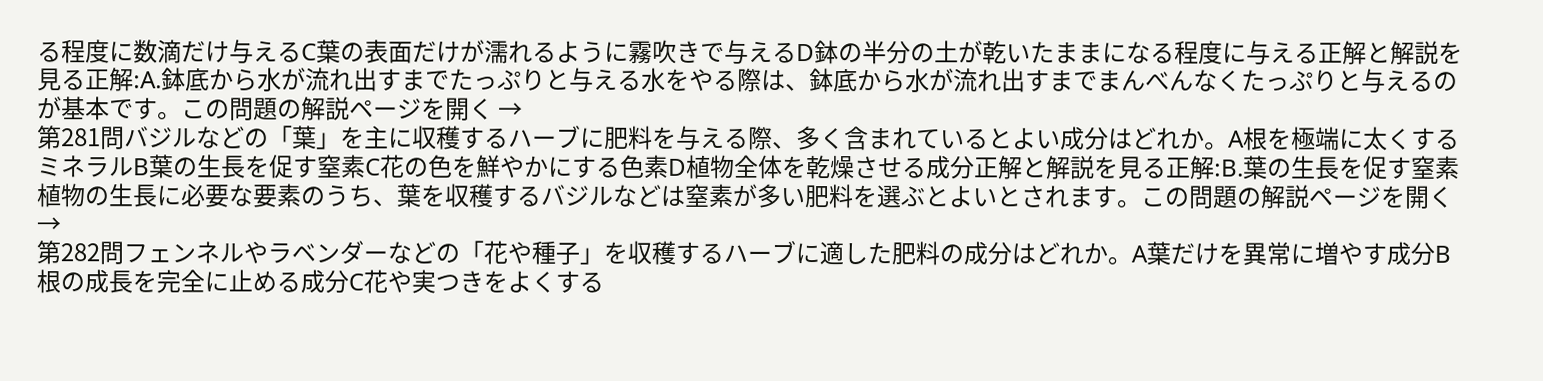る程度に数滴だけ与えるC葉の表面だけが濡れるように霧吹きで与えるD鉢の半分の土が乾いたままになる程度に与える正解と解説を見る正解:A.鉢底から水が流れ出すまでたっぷりと与える水をやる際は、鉢底から水が流れ出すまでまんべんなくたっぷりと与えるのが基本です。この問題の解説ページを開く →
第281問バジルなどの「葉」を主に収穫するハーブに肥料を与える際、多く含まれているとよい成分はどれか。A根を極端に太くするミネラルB葉の生長を促す窒素C花の色を鮮やかにする色素D植物全体を乾燥させる成分正解と解説を見る正解:B.葉の生長を促す窒素植物の生長に必要な要素のうち、葉を収穫するバジルなどは窒素が多い肥料を選ぶとよいとされます。この問題の解説ページを開く →
第282問フェンネルやラベンダーなどの「花や種子」を収穫するハーブに適した肥料の成分はどれか。A葉だけを異常に増やす成分B根の成長を完全に止める成分C花や実つきをよくする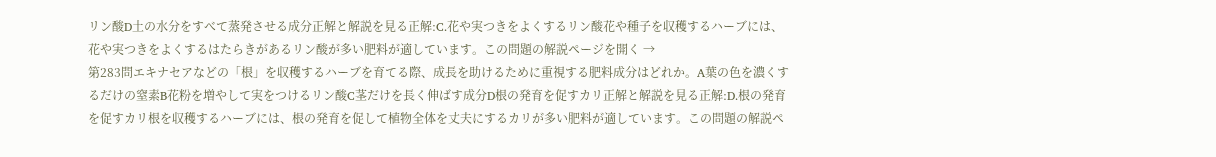リン酸D土の水分をすべて蒸発させる成分正解と解説を見る正解:C.花や実つきをよくするリン酸花や種子を収穫するハーブには、花や実つきをよくするはたらきがあるリン酸が多い肥料が適しています。この問題の解説ページを開く →
第283問エキナセアなどの「根」を収穫するハーブを育てる際、成長を助けるために重視する肥料成分はどれか。A葉の色を濃くするだけの窒素B花粉を増やして実をつけるリン酸C茎だけを長く伸ばす成分D根の発育を促すカリ正解と解説を見る正解:D.根の発育を促すカリ根を収穫するハーブには、根の発育を促して植物全体を丈夫にするカリが多い肥料が適しています。この問題の解説ペ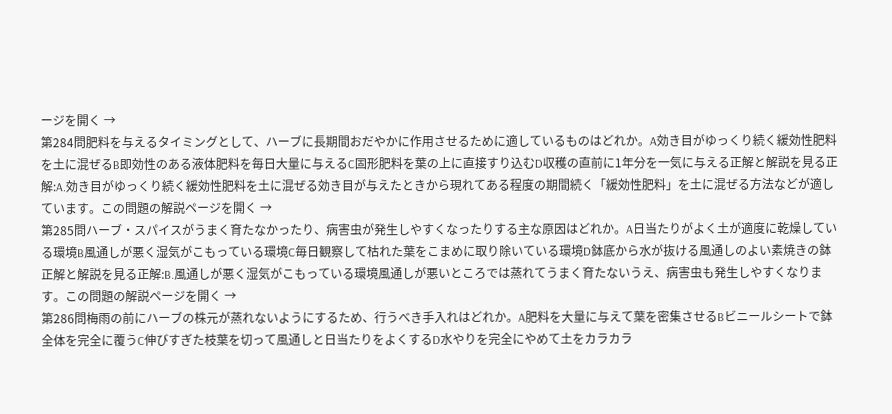ージを開く →
第284問肥料を与えるタイミングとして、ハーブに長期間おだやかに作用させるために適しているものはどれか。A効き目がゆっくり続く緩効性肥料を土に混ぜるB即効性のある液体肥料を毎日大量に与えるC固形肥料を葉の上に直接すり込むD収穫の直前に1年分を一気に与える正解と解説を見る正解:A.効き目がゆっくり続く緩効性肥料を土に混ぜる効き目が与えたときから現れてある程度の期間続く「緩効性肥料」を土に混ぜる方法などが適しています。この問題の解説ページを開く →
第285問ハーブ・スパイスがうまく育たなかったり、病害虫が発生しやすくなったりする主な原因はどれか。A日当たりがよく土が適度に乾燥している環境B風通しが悪く湿気がこもっている環境C毎日観察して枯れた葉をこまめに取り除いている環境D鉢底から水が抜ける風通しのよい素焼きの鉢正解と解説を見る正解:B.風通しが悪く湿気がこもっている環境風通しが悪いところでは蒸れてうまく育たないうえ、病害虫も発生しやすくなります。この問題の解説ページを開く →
第286問梅雨の前にハーブの株元が蒸れないようにするため、行うべき手入れはどれか。A肥料を大量に与えて葉を密集させるBビニールシートで鉢全体を完全に覆うC伸びすぎた枝葉を切って風通しと日当たりをよくするD水やりを完全にやめて土をカラカラ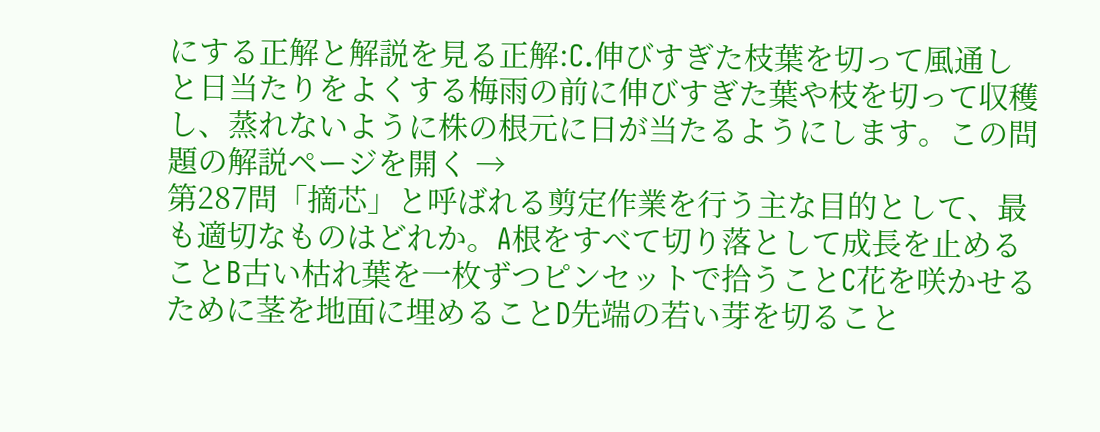にする正解と解説を見る正解:C.伸びすぎた枝葉を切って風通しと日当たりをよくする梅雨の前に伸びすぎた葉や枝を切って収穫し、蒸れないように株の根元に日が当たるようにします。この問題の解説ページを開く →
第287問「摘芯」と呼ばれる剪定作業を行う主な目的として、最も適切なものはどれか。A根をすべて切り落として成長を止めることB古い枯れ葉を一枚ずつピンセットで拾うことC花を咲かせるために茎を地面に埋めることD先端の若い芽を切ること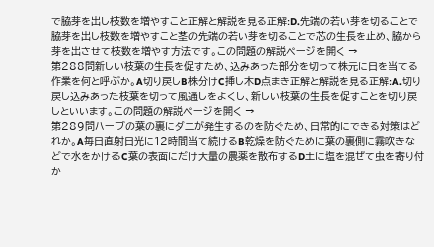で脇芽を出し枝数を増やすこと正解と解説を見る正解:D.先端の若い芽を切ることで脇芽を出し枝数を増やすこと茎の先端の若い芽を切ることで芯の生長を止め、脇から芽を出させて枝数を増やす方法です。この問題の解説ページを開く →
第288問新しい枝葉の生長を促すため、込みあった部分を切って株元に日を当てる作業を何と呼ぶか。A切り戻しB株分けC挿し木D点まき正解と解説を見る正解:A.切り戻し込みあった枝葉を切って風通しをよくし、新しい枝葉の生長を促すことを切り戻しといいます。この問題の解説ページを開く →
第289問ハーブの葉の裏にダニが発生するのを防ぐため、日常的にできる対策はどれか。A毎日直射日光に12時間当て続けるB乾燥を防ぐために葉の裏側に霧吹きなどで水をかけるC葉の表面にだけ大量の農薬を散布するD土に塩を混ぜて虫を寄り付か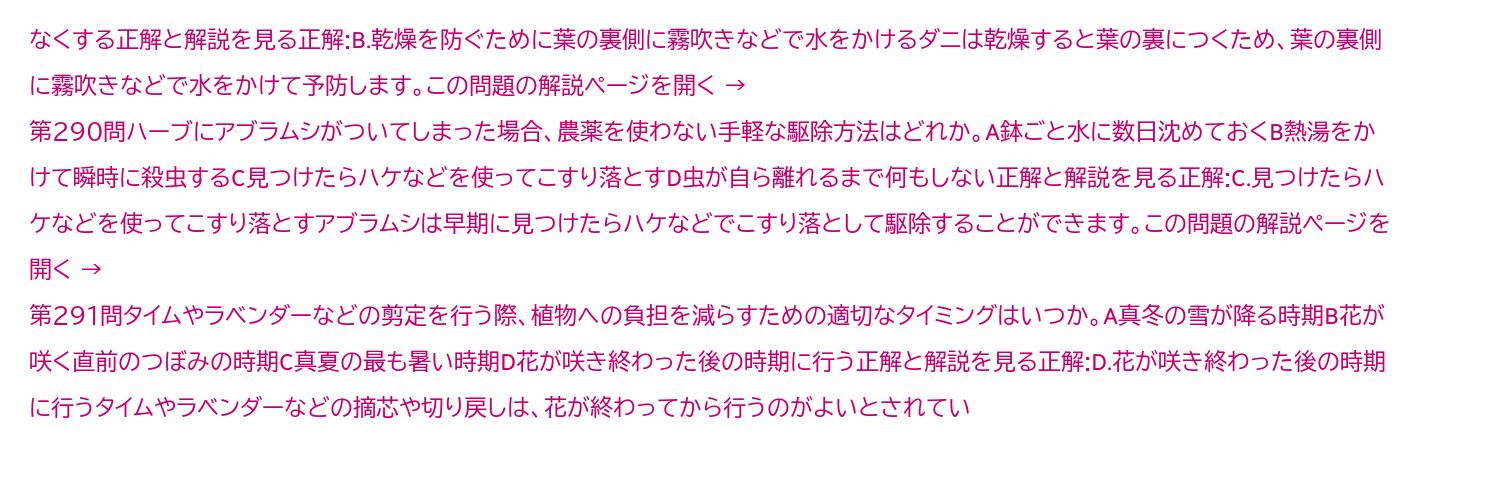なくする正解と解説を見る正解:B.乾燥を防ぐために葉の裏側に霧吹きなどで水をかけるダニは乾燥すると葉の裏につくため、葉の裏側に霧吹きなどで水をかけて予防します。この問題の解説ページを開く →
第290問ハーブにアブラムシがついてしまった場合、農薬を使わない手軽な駆除方法はどれか。A鉢ごと水に数日沈めておくB熱湯をかけて瞬時に殺虫するC見つけたらハケなどを使ってこすり落とすD虫が自ら離れるまで何もしない正解と解説を見る正解:C.見つけたらハケなどを使ってこすり落とすアブラムシは早期に見つけたらハケなどでこすり落として駆除することができます。この問題の解説ページを開く →
第291問タイムやラベンダーなどの剪定を行う際、植物への負担を減らすための適切なタイミングはいつか。A真冬の雪が降る時期B花が咲く直前のつぼみの時期C真夏の最も暑い時期D花が咲き終わった後の時期に行う正解と解説を見る正解:D.花が咲き終わった後の時期に行うタイムやラベンダーなどの摘芯や切り戻しは、花が終わってから行うのがよいとされてい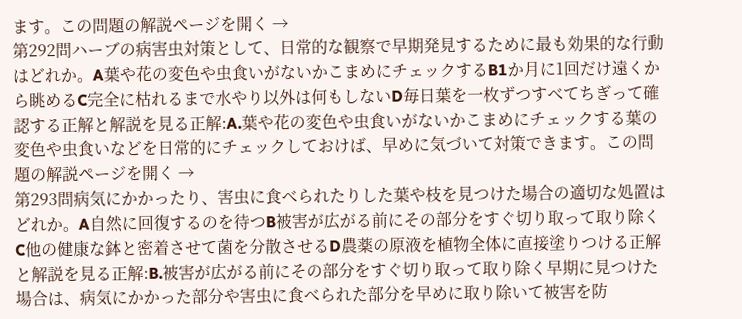ます。この問題の解説ページを開く →
第292問ハーブの病害虫対策として、日常的な観察で早期発見するために最も効果的な行動はどれか。A葉や花の変色や虫食いがないかこまめにチェックするB1か月に1回だけ遠くから眺めるC完全に枯れるまで水やり以外は何もしないD毎日葉を一枚ずつすべてちぎって確認する正解と解説を見る正解:A.葉や花の変色や虫食いがないかこまめにチェックする葉の変色や虫食いなどを日常的にチェックしておけば、早めに気づいて対策できます。この問題の解説ページを開く →
第293問病気にかかったり、害虫に食べられたりした葉や枝を見つけた場合の適切な処置はどれか。A自然に回復するのを待つB被害が広がる前にその部分をすぐ切り取って取り除くC他の健康な鉢と密着させて菌を分散させるD農薬の原液を植物全体に直接塗りつける正解と解説を見る正解:B.被害が広がる前にその部分をすぐ切り取って取り除く早期に見つけた場合は、病気にかかった部分や害虫に食べられた部分を早めに取り除いて被害を防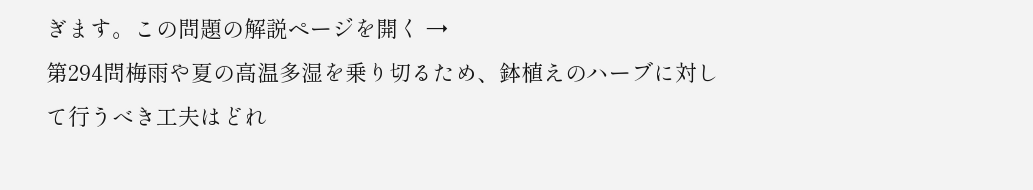ぎます。この問題の解説ページを開く →
第294問梅雨や夏の高温多湿を乗り切るため、鉢植えのハーブに対して行うべき工夫はどれ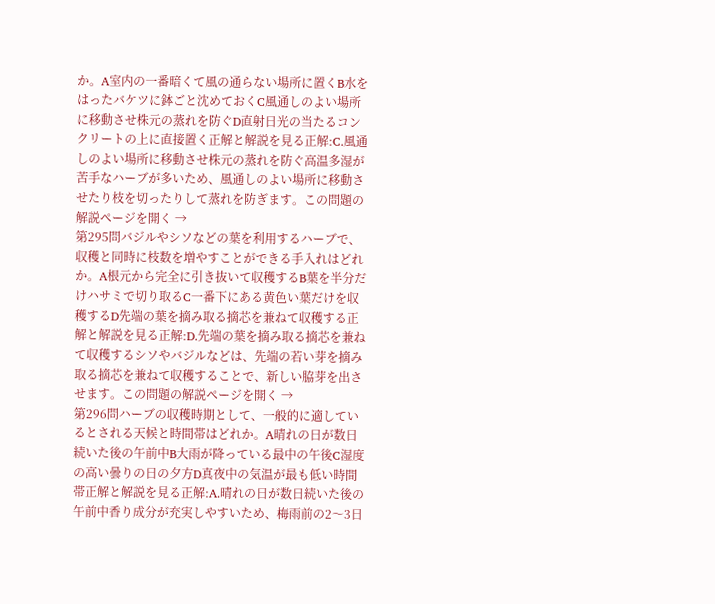か。A室内の一番暗くて風の通らない場所に置くB水をはったバケツに鉢ごと沈めておくC風通しのよい場所に移動させ株元の蒸れを防ぐD直射日光の当たるコンクリートの上に直接置く正解と解説を見る正解:C.風通しのよい場所に移動させ株元の蒸れを防ぐ高温多湿が苦手なハーブが多いため、風通しのよい場所に移動させたり枝を切ったりして蒸れを防ぎます。この問題の解説ページを開く →
第295問バジルやシソなどの葉を利用するハーブで、収穫と同時に枝数を増やすことができる手入れはどれか。A根元から完全に引き抜いて収穫するB葉を半分だけハサミで切り取るC一番下にある黄色い葉だけを収穫するD先端の葉を摘み取る摘芯を兼ねて収穫する正解と解説を見る正解:D.先端の葉を摘み取る摘芯を兼ねて収穫するシソやバジルなどは、先端の若い芽を摘み取る摘芯を兼ねて収穫することで、新しい脇芽を出させます。この問題の解説ページを開く →
第296問ハーブの収穫時期として、一般的に適しているとされる天候と時間帯はどれか。A晴れの日が数日続いた後の午前中B大雨が降っている最中の午後C湿度の高い曇りの日の夕方D真夜中の気温が最も低い時間帯正解と解説を見る正解:A.晴れの日が数日続いた後の午前中香り成分が充実しやすいため、梅雨前の2〜3日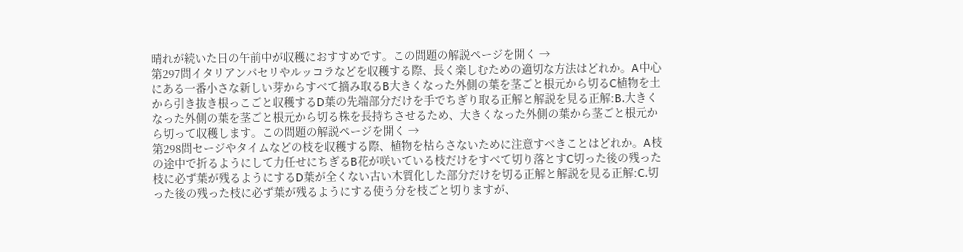晴れが続いた日の午前中が収穫におすすめです。この問題の解説ページを開く →
第297問イタリアンパセリやルッコラなどを収穫する際、長く楽しむための適切な方法はどれか。A中心にある一番小さな新しい芽からすべて摘み取るB大きくなった外側の葉を茎ごと根元から切るC植物を土から引き抜き根っこごと収穫するD葉の先端部分だけを手でちぎり取る正解と解説を見る正解:B.大きくなった外側の葉を茎ごと根元から切る株を長持ちさせるため、大きくなった外側の葉から茎ごと根元から切って収穫します。この問題の解説ページを開く →
第298問セージやタイムなどの枝を収穫する際、植物を枯らさないために注意すべきことはどれか。A枝の途中で折るようにして力任せにちぎるB花が咲いている枝だけをすべて切り落とすC切った後の残った枝に必ず葉が残るようにするD葉が全くない古い木質化した部分だけを切る正解と解説を見る正解:C.切った後の残った枝に必ず葉が残るようにする使う分を枝ごと切りますが、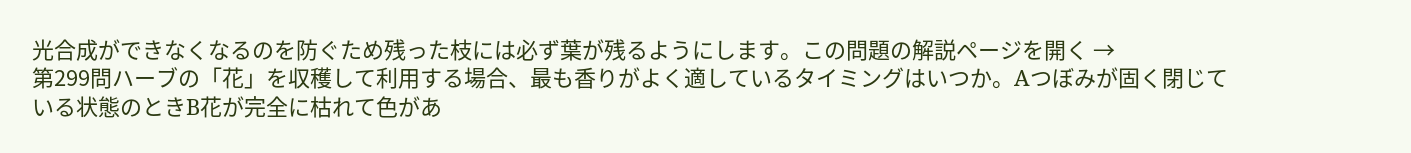光合成ができなくなるのを防ぐため残った枝には必ず葉が残るようにします。この問題の解説ページを開く →
第299問ハーブの「花」を収穫して利用する場合、最も香りがよく適しているタイミングはいつか。Aつぼみが固く閉じている状態のときB花が完全に枯れて色があ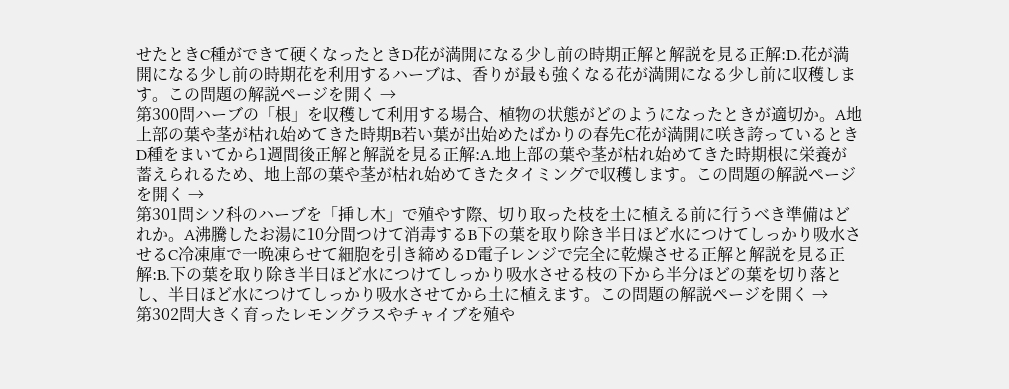せたときC種ができて硬くなったときD花が満開になる少し前の時期正解と解説を見る正解:D.花が満開になる少し前の時期花を利用するハーブは、香りが最も強くなる花が満開になる少し前に収穫します。この問題の解説ページを開く →
第300問ハーブの「根」を収穫して利用する場合、植物の状態がどのようになったときが適切か。A地上部の葉や茎が枯れ始めてきた時期B若い葉が出始めたばかりの春先C花が満開に咲き誇っているときD種をまいてから1週間後正解と解説を見る正解:A.地上部の葉や茎が枯れ始めてきた時期根に栄養が蓄えられるため、地上部の葉や茎が枯れ始めてきたタイミングで収穫します。この問題の解説ページを開く →
第301問シソ科のハーブを「挿し木」で殖やす際、切り取った枝を土に植える前に行うべき準備はどれか。A沸騰したお湯に10分間つけて消毒するB下の葉を取り除き半日ほど水につけてしっかり吸水させるC冷凍庫で一晩凍らせて細胞を引き締めるD電子レンジで完全に乾燥させる正解と解説を見る正解:B.下の葉を取り除き半日ほど水につけてしっかり吸水させる枝の下から半分ほどの葉を切り落とし、半日ほど水につけてしっかり吸水させてから土に植えます。この問題の解説ページを開く →
第302問大きく育ったレモングラスやチャイブを殖や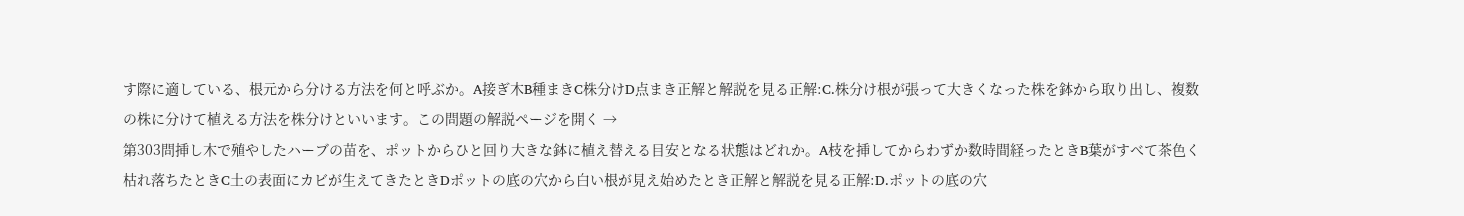す際に適している、根元から分ける方法を何と呼ぶか。A接ぎ木B種まきC株分けD点まき正解と解説を見る正解:C.株分け根が張って大きくなった株を鉢から取り出し、複数の株に分けて植える方法を株分けといいます。この問題の解説ページを開く →
第303問挿し木で殖やしたハーブの苗を、ポットからひと回り大きな鉢に植え替える目安となる状態はどれか。A枝を挿してからわずか数時間経ったときB葉がすべて茶色く枯れ落ちたときC土の表面にカビが生えてきたときDポットの底の穴から白い根が見え始めたとき正解と解説を見る正解:D.ポットの底の穴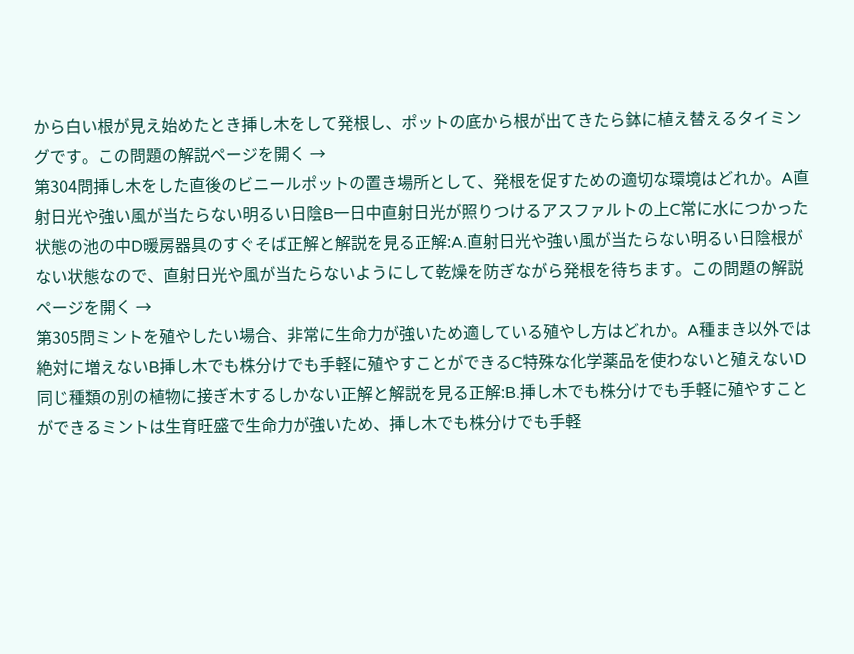から白い根が見え始めたとき挿し木をして発根し、ポットの底から根が出てきたら鉢に植え替えるタイミングです。この問題の解説ページを開く →
第304問挿し木をした直後のビニールポットの置き場所として、発根を促すための適切な環境はどれか。A直射日光や強い風が当たらない明るい日陰B一日中直射日光が照りつけるアスファルトの上C常に水につかった状態の池の中D暖房器具のすぐそば正解と解説を見る正解:A.直射日光や強い風が当たらない明るい日陰根がない状態なので、直射日光や風が当たらないようにして乾燥を防ぎながら発根を待ちます。この問題の解説ページを開く →
第305問ミントを殖やしたい場合、非常に生命力が強いため適している殖やし方はどれか。A種まき以外では絶対に増えないB挿し木でも株分けでも手軽に殖やすことができるC特殊な化学薬品を使わないと殖えないD同じ種類の別の植物に接ぎ木するしかない正解と解説を見る正解:B.挿し木でも株分けでも手軽に殖やすことができるミントは生育旺盛で生命力が強いため、挿し木でも株分けでも手軽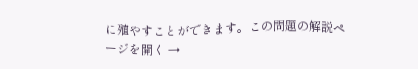に殖やすことができます。この問題の解説ページを開く →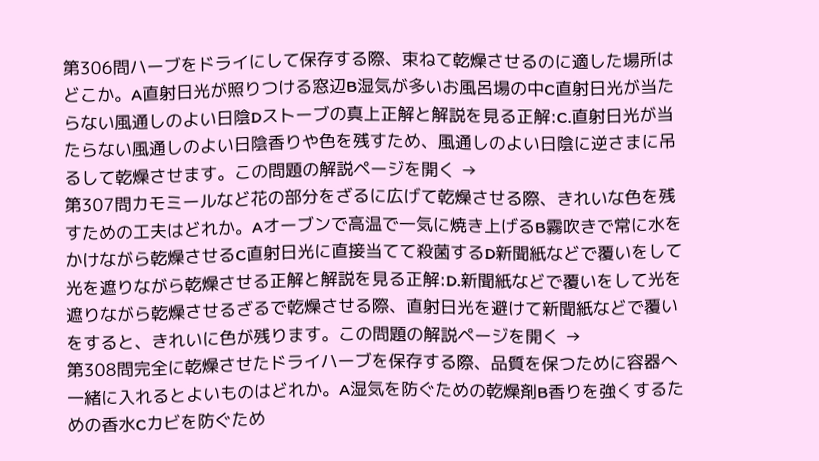第306問ハーブをドライにして保存する際、束ねて乾燥させるのに適した場所はどこか。A直射日光が照りつける窓辺B湿気が多いお風呂場の中C直射日光が当たらない風通しのよい日陰Dストーブの真上正解と解説を見る正解:C.直射日光が当たらない風通しのよい日陰香りや色を残すため、風通しのよい日陰に逆さまに吊るして乾燥させます。この問題の解説ページを開く →
第307問カモミールなど花の部分をざるに広げて乾燥させる際、きれいな色を残すための工夫はどれか。Aオーブンで高温で一気に焼き上げるB霧吹きで常に水をかけながら乾燥させるC直射日光に直接当てて殺菌するD新聞紙などで覆いをして光を遮りながら乾燥させる正解と解説を見る正解:D.新聞紙などで覆いをして光を遮りながら乾燥させるざるで乾燥させる際、直射日光を避けて新聞紙などで覆いをすると、きれいに色が残ります。この問題の解説ページを開く →
第308問完全に乾燥させたドライハーブを保存する際、品質を保つために容器へ一緒に入れるとよいものはどれか。A湿気を防ぐための乾燥剤B香りを強くするための香水Cカビを防ぐため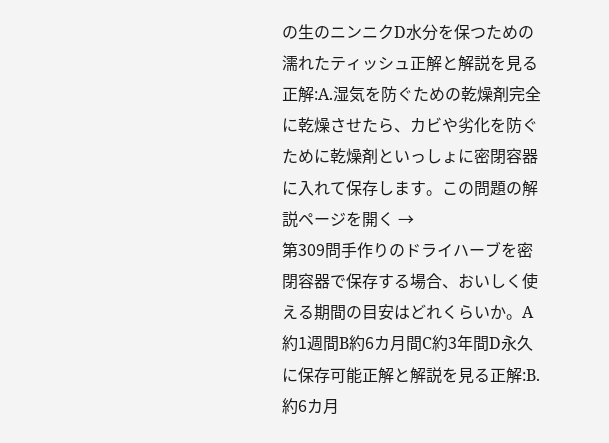の生のニンニクD水分を保つための濡れたティッシュ正解と解説を見る正解:A.湿気を防ぐための乾燥剤完全に乾燥させたら、カビや劣化を防ぐために乾燥剤といっしょに密閉容器に入れて保存します。この問題の解説ページを開く →
第309問手作りのドライハーブを密閉容器で保存する場合、おいしく使える期間の目安はどれくらいか。A約1週間B約6カ月間C約3年間D永久に保存可能正解と解説を見る正解:B.約6カ月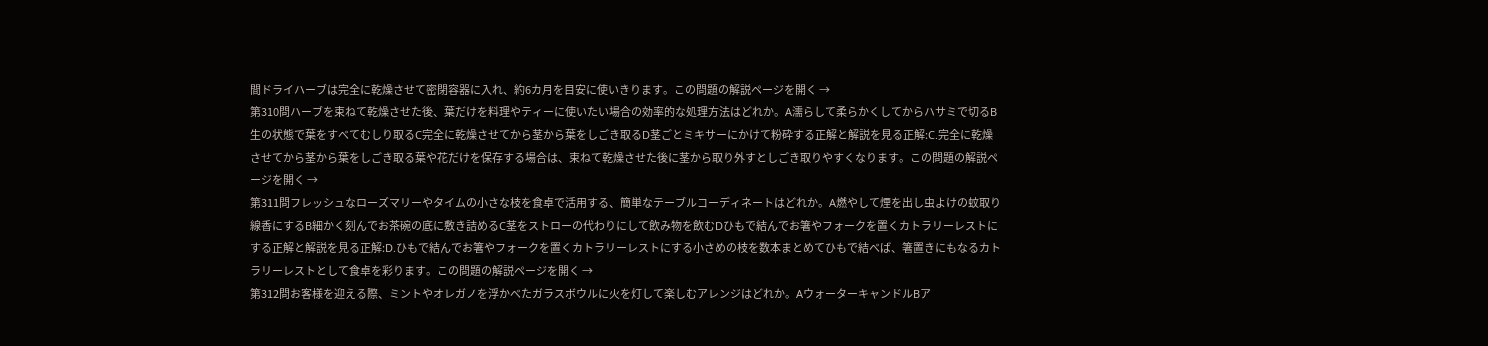間ドライハーブは完全に乾燥させて密閉容器に入れ、約6カ月を目安に使いきります。この問題の解説ページを開く →
第310問ハーブを束ねて乾燥させた後、葉だけを料理やティーに使いたい場合の効率的な処理方法はどれか。A濡らして柔らかくしてからハサミで切るB生の状態で葉をすべてむしり取るC完全に乾燥させてから茎から葉をしごき取るD茎ごとミキサーにかけて粉砕する正解と解説を見る正解:C.完全に乾燥させてから茎から葉をしごき取る葉や花だけを保存する場合は、束ねて乾燥させた後に茎から取り外すとしごき取りやすくなります。この問題の解説ページを開く →
第311問フレッシュなローズマリーやタイムの小さな枝を食卓で活用する、簡単なテーブルコーディネートはどれか。A燃やして煙を出し虫よけの蚊取り線香にするB細かく刻んでお茶碗の底に敷き詰めるC茎をストローの代わりにして飲み物を飲むDひもで結んでお箸やフォークを置くカトラリーレストにする正解と解説を見る正解:D.ひもで結んでお箸やフォークを置くカトラリーレストにする小さめの枝を数本まとめてひもで結べば、箸置きにもなるカトラリーレストとして食卓を彩ります。この問題の解説ページを開く →
第312問お客様を迎える際、ミントやオレガノを浮かべたガラスボウルに火を灯して楽しむアレンジはどれか。AウォーターキャンドルBア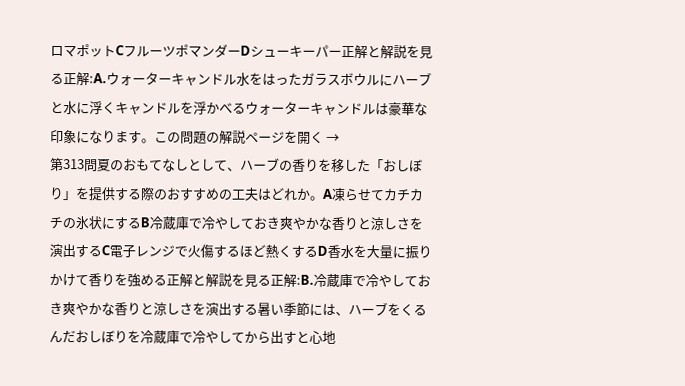ロマポットCフルーツポマンダーDシューキーパー正解と解説を見る正解:A.ウォーターキャンドル水をはったガラスボウルにハーブと水に浮くキャンドルを浮かべるウォーターキャンドルは豪華な印象になります。この問題の解説ページを開く →
第313問夏のおもてなしとして、ハーブの香りを移した「おしぼり」を提供する際のおすすめの工夫はどれか。A凍らせてカチカチの氷状にするB冷蔵庫で冷やしておき爽やかな香りと涼しさを演出するC電子レンジで火傷するほど熱くするD香水を大量に振りかけて香りを強める正解と解説を見る正解:B.冷蔵庫で冷やしておき爽やかな香りと涼しさを演出する暑い季節には、ハーブをくるんだおしぼりを冷蔵庫で冷やしてから出すと心地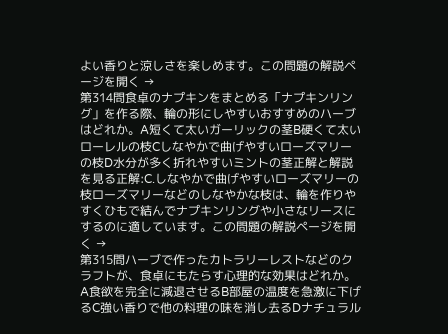よい香りと涼しさを楽しめます。この問題の解説ページを開く →
第314問食卓のナプキンをまとめる「ナプキンリング」を作る際、輪の形にしやすいおすすめのハーブはどれか。A短くて太いガーリックの茎B硬くて太いローレルの枝Cしなやかで曲げやすいローズマリーの枝D水分が多く折れやすいミントの茎正解と解説を見る正解:C.しなやかで曲げやすいローズマリーの枝ローズマリーなどのしなやかな枝は、輪を作りやすくひもで結んでナプキンリングや小さなリースにするのに適しています。この問題の解説ページを開く →
第315問ハーブで作ったカトラリーレストなどのクラフトが、食卓にもたらす心理的な効果はどれか。A食欲を完全に減退させるB部屋の温度を急激に下げるC強い香りで他の料理の味を消し去るDナチュラル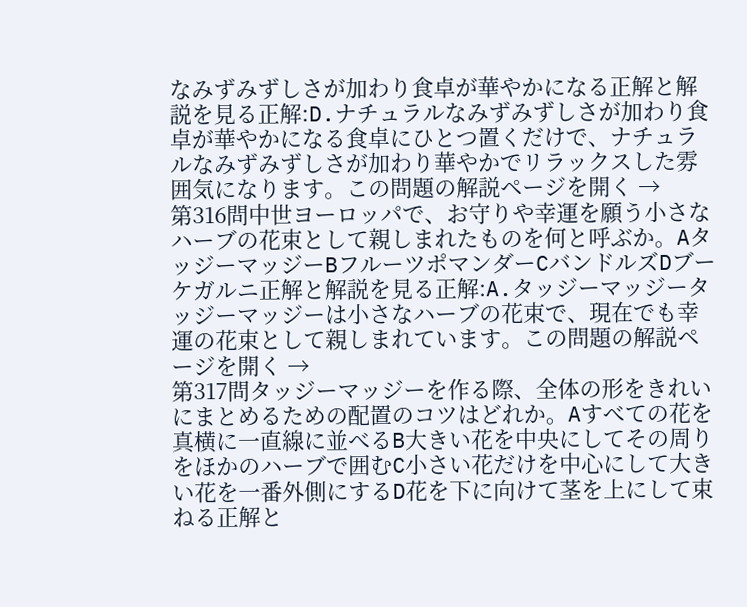なみずみずしさが加わり食卓が華やかになる正解と解説を見る正解:D.ナチュラルなみずみずしさが加わり食卓が華やかになる食卓にひとつ置くだけで、ナチュラルなみずみずしさが加わり華やかでリラックスした雰囲気になります。この問題の解説ページを開く →
第316問中世ヨーロッパで、お守りや幸運を願う小さなハーブの花束として親しまれたものを何と呼ぶか。AタッジーマッジーBフルーツポマンダーCバンドルズDブーケガルニ正解と解説を見る正解:A.タッジーマッジータッジーマッジーは小さなハーブの花束で、現在でも幸運の花束として親しまれています。この問題の解説ページを開く →
第317問タッジーマッジーを作る際、全体の形をきれいにまとめるための配置のコツはどれか。Aすべての花を真横に一直線に並べるB大きい花を中央にしてその周りをほかのハーブで囲むC小さい花だけを中心にして大きい花を一番外側にするD花を下に向けて茎を上にして束ねる正解と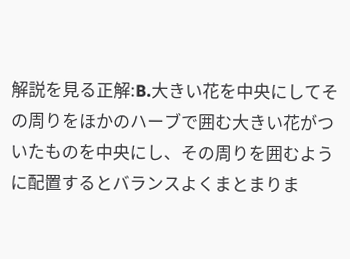解説を見る正解:B.大きい花を中央にしてその周りをほかのハーブで囲む大きい花がついたものを中央にし、その周りを囲むように配置するとバランスよくまとまりま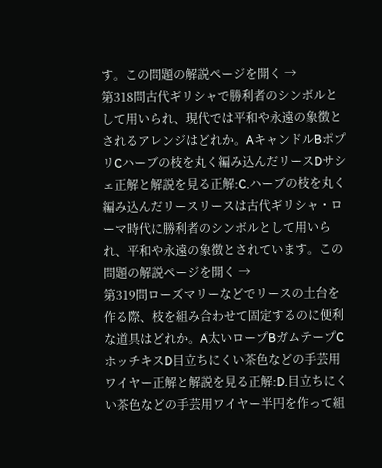す。この問題の解説ページを開く →
第318問古代ギリシャで勝利者のシンボルとして用いられ、現代では平和や永遠の象徴とされるアレンジはどれか。AキャンドルBポプリCハーブの枝を丸く編み込んだリースDサシェ正解と解説を見る正解:C.ハーブの枝を丸く編み込んだリースリースは古代ギリシャ・ローマ時代に勝利者のシンボルとして用いられ、平和や永遠の象徴とされています。この問題の解説ページを開く →
第319問ローズマリーなどでリースの土台を作る際、枝を組み合わせて固定するのに便利な道具はどれか。A太いロープBガムテープCホッチキスD目立ちにくい茶色などの手芸用ワイヤー正解と解説を見る正解:D.目立ちにくい茶色などの手芸用ワイヤー半円を作って組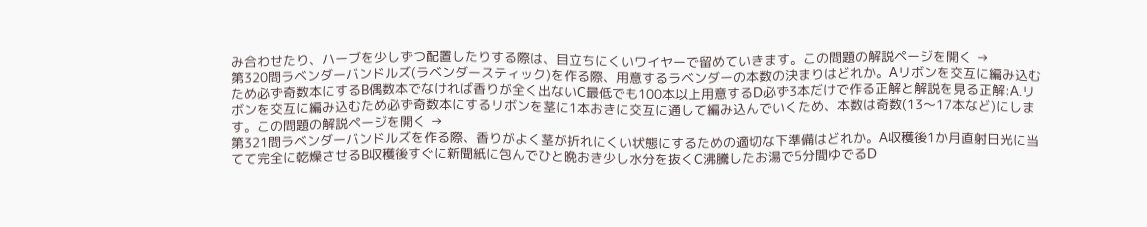み合わせたり、ハーブを少しずつ配置したりする際は、目立ちにくいワイヤーで留めていきます。この問題の解説ページを開く →
第320問ラベンダーバンドルズ(ラベンダースティック)を作る際、用意するラベンダーの本数の決まりはどれか。Aリボンを交互に編み込むため必ず奇数本にするB偶数本でなければ香りが全く出ないC最低でも100本以上用意するD必ず3本だけで作る正解と解説を見る正解:A.リボンを交互に編み込むため必ず奇数本にするリボンを茎に1本おきに交互に通して編み込んでいくため、本数は奇数(13〜17本など)にします。この問題の解説ページを開く →
第321問ラベンダーバンドルズを作る際、香りがよく茎が折れにくい状態にするための適切な下準備はどれか。A収穫後1か月直射日光に当てて完全に乾燥させるB収穫後すぐに新聞紙に包んでひと晩おき少し水分を抜くC沸騰したお湯で5分間ゆでるD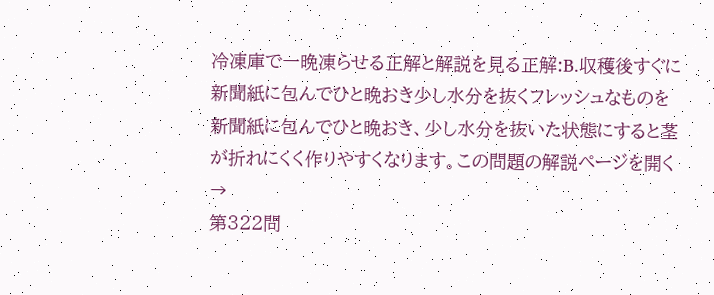冷凍庫で一晩凍らせる正解と解説を見る正解:B.収穫後すぐに新聞紙に包んでひと晩おき少し水分を抜くフレッシュなものを新聞紙に包んでひと晩おき、少し水分を抜いた状態にすると茎が折れにくく作りやすくなります。この問題の解説ページを開く →
第322問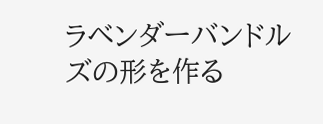ラベンダーバンドルズの形を作る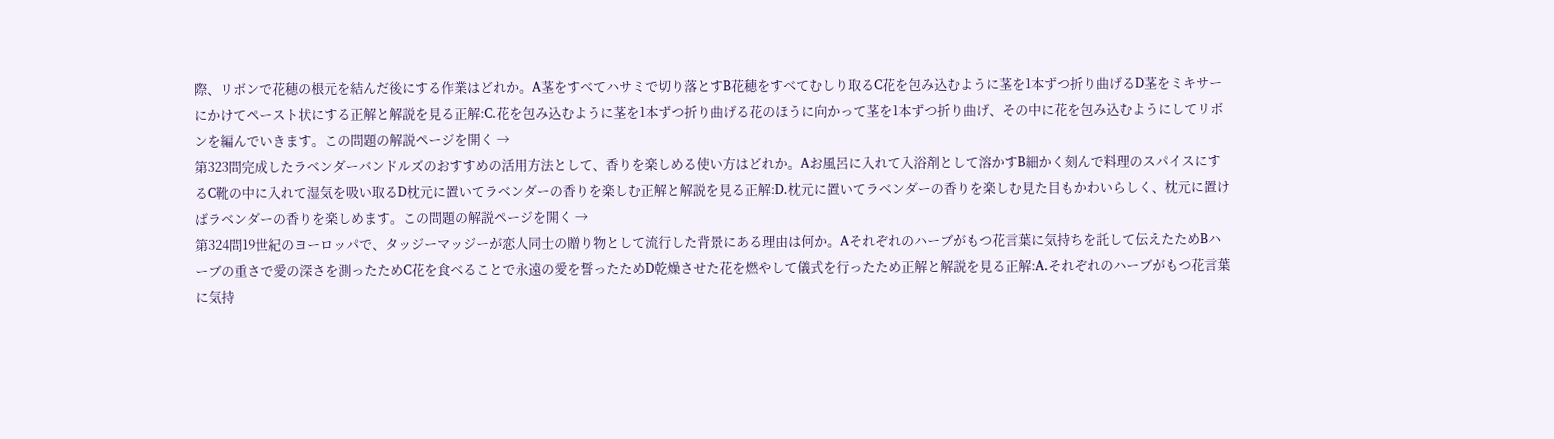際、リボンで花穂の根元を結んだ後にする作業はどれか。A茎をすべてハサミで切り落とすB花穂をすべてむしり取るC花を包み込むように茎を1本ずつ折り曲げるD茎をミキサーにかけてペースト状にする正解と解説を見る正解:C.花を包み込むように茎を1本ずつ折り曲げる花のほうに向かって茎を1本ずつ折り曲げ、その中に花を包み込むようにしてリボンを編んでいきます。この問題の解説ページを開く →
第323問完成したラベンダーバンドルズのおすすめの活用方法として、香りを楽しめる使い方はどれか。Aお風呂に入れて入浴剤として溶かすB細かく刻んで料理のスパイスにするC靴の中に入れて湿気を吸い取るD枕元に置いてラベンダーの香りを楽しむ正解と解説を見る正解:D.枕元に置いてラベンダーの香りを楽しむ見た目もかわいらしく、枕元に置けばラベンダーの香りを楽しめます。この問題の解説ページを開く →
第324問19世紀のヨーロッパで、タッジーマッジーが恋人同士の贈り物として流行した背景にある理由は何か。Aそれぞれのハーブがもつ花言葉に気持ちを託して伝えたためBハーブの重さで愛の深さを測ったためC花を食べることで永遠の愛を誓ったためD乾燥させた花を燃やして儀式を行ったため正解と解説を見る正解:A.それぞれのハーブがもつ花言葉に気持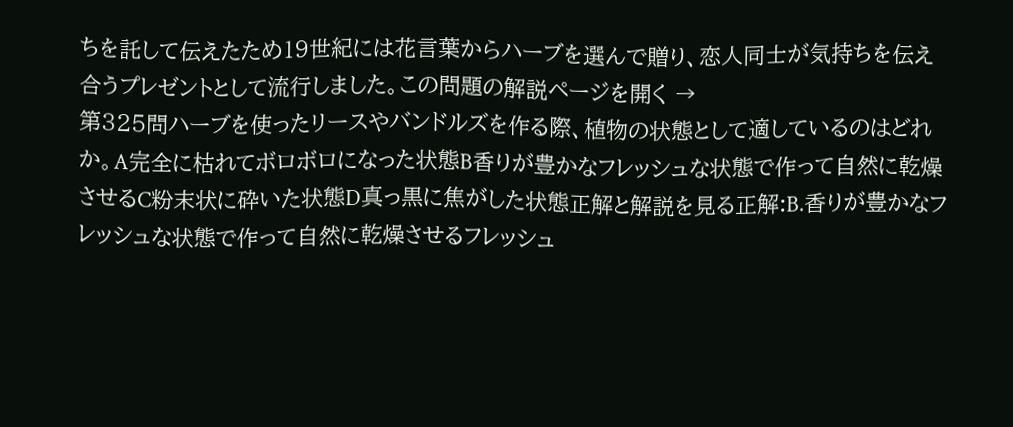ちを託して伝えたため19世紀には花言葉からハーブを選んで贈り、恋人同士が気持ちを伝え合うプレゼントとして流行しました。この問題の解説ページを開く →
第325問ハーブを使ったリースやバンドルズを作る際、植物の状態として適しているのはどれか。A完全に枯れてボロボロになった状態B香りが豊かなフレッシュな状態で作って自然に乾燥させるC粉末状に砕いた状態D真っ黒に焦がした状態正解と解説を見る正解:B.香りが豊かなフレッシュな状態で作って自然に乾燥させるフレッシュ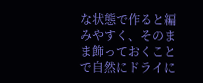な状態で作ると編みやすく、そのまま飾っておくことで自然にドライに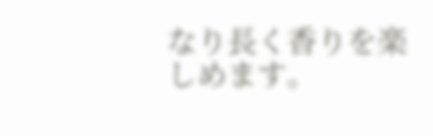なり長く香りを楽しめます。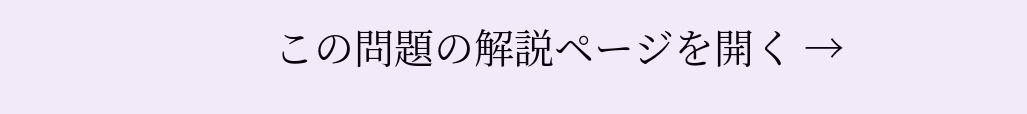この問題の解説ページを開く →